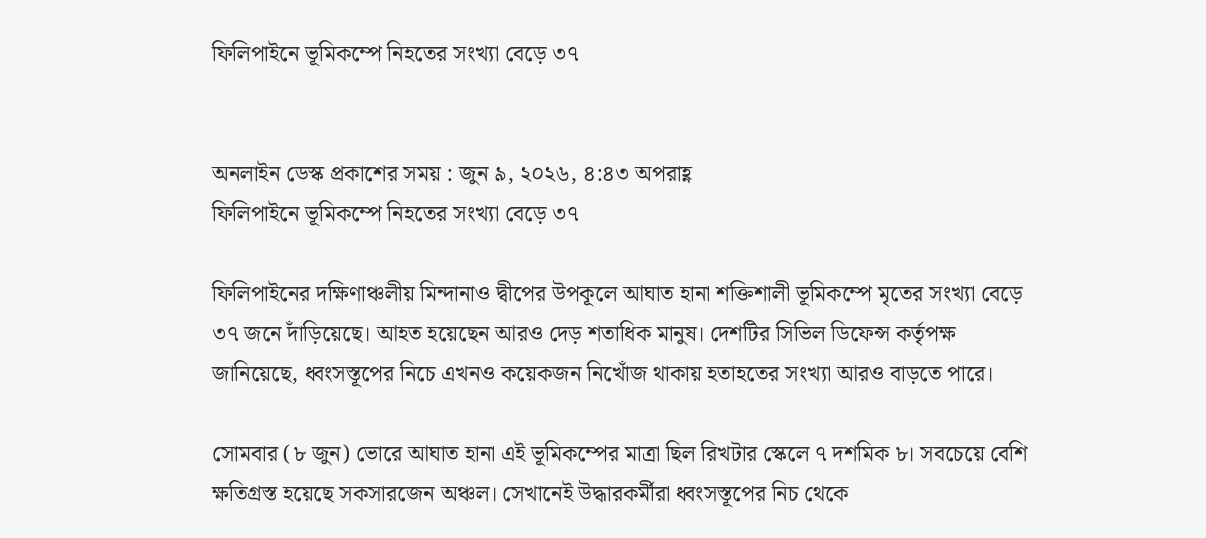ফিলিপাইনে ভূমিকম্পে নিহতের সংখ্যা বেড়ে ৩৭


অনলাইন ডেস্ক প্রকাশের সময় : জুন ৯, ২০২৬, ৪:৪৩ অপরাহ্ণ
ফিলিপাইনে ভূমিকম্পে নিহতের সংখ্যা বেড়ে ৩৭

ফিলিপাইনের দক্ষিণাঞ্চলীয় মিন্দানাও দ্বীপের উপকূলে আঘাত হানা শক্তিশালী ভূমিকম্পে মৃতের সংখ্যা বেড়ে ৩৭ জনে দাঁড়িয়েছে। আহত হয়েছেন আরও দেড় শতাধিক মানুষ। দেশটির সিভিল ডিফেন্স কর্তৃপক্ষ জানিয়েছে, ধ্বংসস্তূপের নিচে এখনও কয়েকজন নিখোঁজ থাকায় হতাহতের সংখ্যা আরও বাড়তে পারে।

সোমবার (৮ জুন) ভোরে আঘাত হানা এই ভূমিকম্পের মাত্রা ছিল রিখটার স্কেলে ৭ দশমিক ৮। সবচেয়ে বেশি ক্ষতিগ্রস্ত হয়েছে সকসারজেন অঞ্চল। সেখানেই উদ্ধারকর্মীরা ধ্বংসস্তূপের নিচ থেকে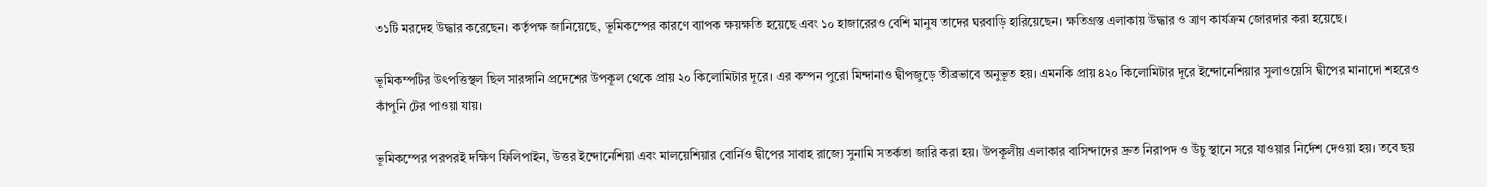৩১টি মরদেহ উদ্ধার করেছেন। কর্তৃপক্ষ জানিয়েছে, ভূমিকম্পের কারণে ব্যাপক ক্ষয়ক্ষতি হয়েছে এবং ১০ হাজারেরও বেশি মানুষ তাদের ঘরবাড়ি হারিয়েছেন। ক্ষতিগ্রস্ত এলাকায় উদ্ধার ও ত্রাণ কার্যক্রম জোরদার করা হয়েছে।

ভূমিকম্পটির উৎপত্তিস্থল ছিল সারঙ্গানি প্রদেশের উপকূল থেকে প্রায় ২০ কিলোমিটার দূরে। এর কম্পন পুরো মিন্দানাও দ্বীপজুড়ে তীব্রভাবে অনুভূত হয়। এমনকি প্রায় ৪২০ কিলোমিটার দূরে ইন্দোনেশিয়ার সুলাওয়েসি দ্বীপের মানাদো শহরেও কাঁপুনি টের পাওয়া যায়।

ভূমিকম্পের পরপরই দক্ষিণ ফিলিপাইন, উত্তর ইন্দোনেশিয়া এবং মালয়েশিয়ার বোর্নিও দ্বীপের সাবাহ রাজ্যে সুনামি সতর্কতা জারি করা হয়। উপকূলীয় এলাকার বাসিন্দাদের দ্রুত নিরাপদ ও উঁচু স্থানে সরে যাওয়ার নির্দেশ দেওয়া হয়। তবে ছয়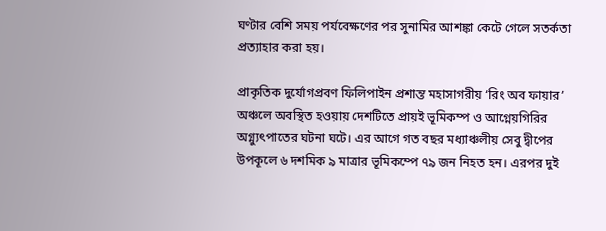ঘণ্টার বেশি সময় পর্যবেক্ষণের পর সুনামির আশঙ্কা কেটে গেলে সতর্কতা প্রত্যাহার করা হয়।

প্রাকৃতিক দুর্যোগপ্রবণ ফিলিপাইন প্রশান্ত মহাসাগরীয় ‘রিং অব ফায়ার’ অঞ্চলে অবস্থিত হওয়ায় দেশটিতে প্রায়ই ভূমিকম্প ও আগ্নেয়গিরির অগ্ন্যুৎপাতের ঘটনা ঘটে। এর আগে গত বছর মধ্যাঞ্চলীয় সেবু দ্বীপের উপকূলে ৬ দশমিক ৯ মাত্রার ভূমিকম্পে ৭৯ জন নিহত হন। এরপর দুই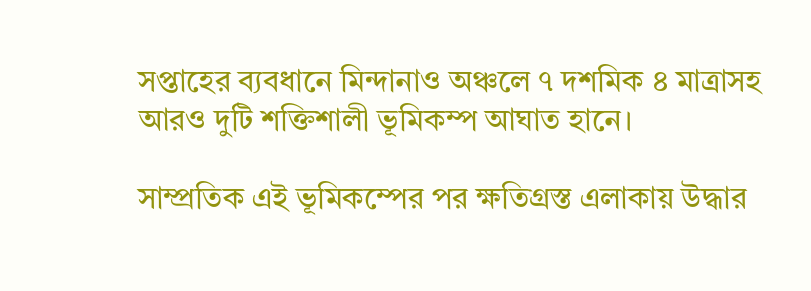সপ্তাহের ব্যবধানে মিন্দানাও অঞ্চলে ৭ দশমিক ৪ মাত্রাসহ আরও দুটি শক্তিশালী ভূমিকম্প আঘাত হানে।

সাম্প্রতিক এই ভূমিকম্পের পর ক্ষতিগ্রস্ত এলাকায় উদ্ধার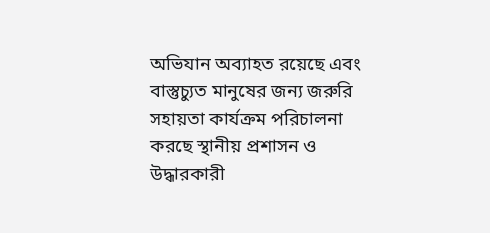অভিযান অব্যাহত রয়েছে এবং বাস্তুচ্যুত মানুষের জন্য জরুরি সহায়তা কার্যক্রম পরিচালনা করছে স্থানীয় প্রশাসন ও উদ্ধারকারী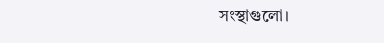সংস্থাগুলো।